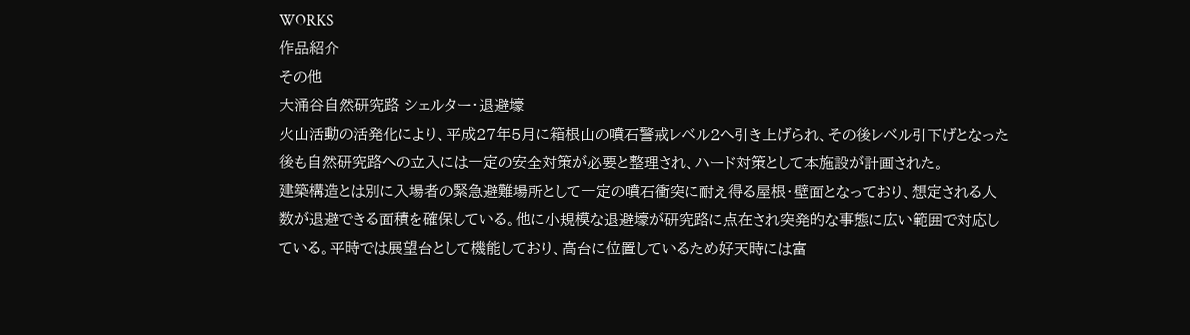WORKS
作品紹介
その他
大涌谷自然研究路 シェルター・退避壕
火山活動の活発化により、平成27年5月に箱根山の噴石警戒レベル2へ引き上げられ、その後レベル引下げとなった後も自然研究路への立入には一定の安全対策が必要と整理され、ハード対策として本施設が計画された。
建築構造とは別に入場者の緊急避難場所として一定の噴石衝突に耐え得る屋根・壁面となっており、想定される人数が退避できる面積を確保している。他に小規模な退避壕が研究路に点在され突発的な事態に広い範囲で対応している。平時では展望台として機能しており、高台に位置しているため好天時には富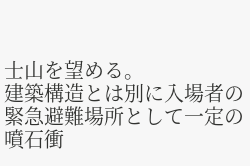士山を望める。
建築構造とは別に入場者の緊急避難場所として一定の噴石衝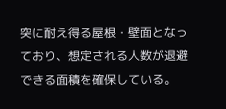突に耐え得る屋根・壁面となっており、想定される人数が退避できる面積を確保している。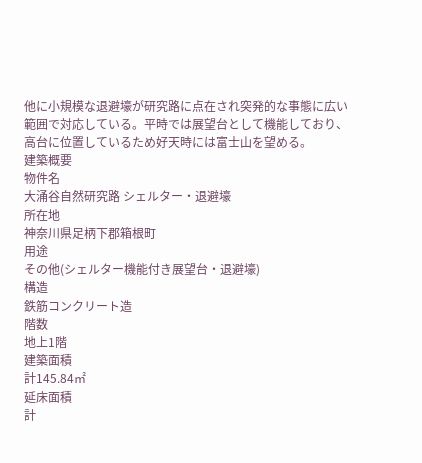他に小規模な退避壕が研究路に点在され突発的な事態に広い範囲で対応している。平時では展望台として機能しており、高台に位置しているため好天時には富士山を望める。
建築概要
物件名
大涌谷自然研究路 シェルター・退避壕
所在地
神奈川県足柄下郡箱根町
用途
その他(シェルター機能付き展望台・退避壕)
構造
鉄筋コンクリート造
階数
地上1階
建築面積
計145.84㎡
延床面積
計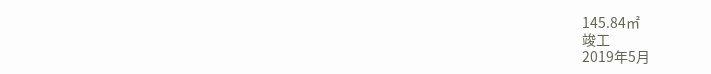145.84㎡
竣工
2019年5月